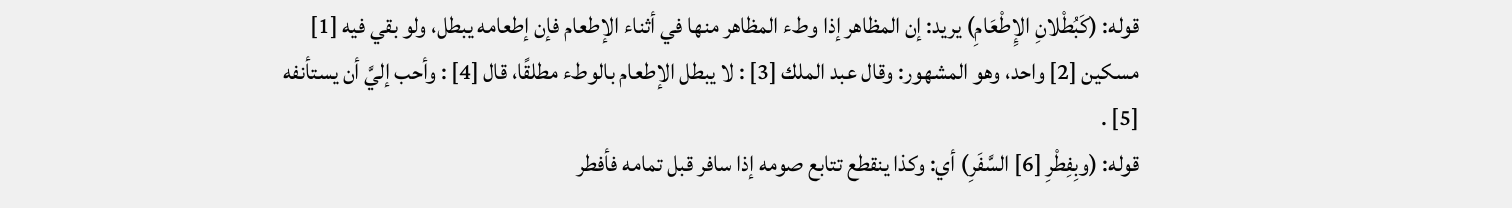قوله: (كَبُطْلانِ الإِطْعَامِ) يريد: إن المظاهر إذا وطء المظاهر منها في أثناء الإطعام فإن إطعامه يبطل، ولو بقي فيه [1] مسكين [2] واحد، وهو المشهور: وقال عبد الملك [3] : لا يبطل الإطعام بالوطء مطلقًا، قال [4] : وأحب إليَّ أن يستأنفه [5] .
قوله: (وبِفِطْرِ [6] السَّفَرِ) أي: وكذا ينقطع تتابع صومه إذا سافر قبل تمامه فأفطر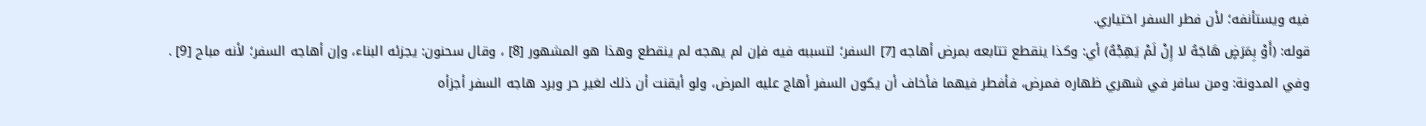فيه ويستأنفه؛ لأن فطر السفر اختياري.
قوله: (أَوْ بِمَرَضٍ هَاجَهُ لا إِنْ لَمْ يَهِجْهُ) أي: وكذا ينقطع تتابعه بمرض أهاجه [7] السفر؛ لتسببه فيه فإن لم يهجه لم ينقطع وهذا هو المشهور [8] ، وقال سحنون: يجزئه البناء، وإن أهاجه السفر؛ لأنه مباح [9] . وفي المدونة: ومن سافر في شهري ظهاره فمرض، فأفطر فيهما فأخاف أن يكون السفر أهاج عليه المرض، ولو أيقنت أن ذلك لغير حر وبرد هاجه السفر أجزأه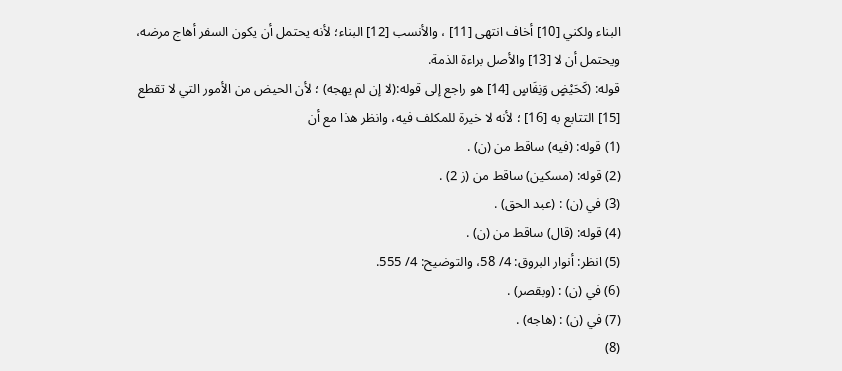البناء ولكني [10] أخاف انتهى [11] ، والأنسب [12] البناء؛ لأنه يحتمل أن يكون السفر أهاج مرضه، ويحتمل أن لا [13] والأصل براءة الذمة.
قوله: (كَحَيْضٍ وَنِفَاسٍ [14] هو راجع إلى قوله:(لا إن لم يهجه) ؛ لأن الحيض من الأمور التي لا تقطع [15] التتابع به [16] ؛ لأنه لا خيرة للمكلف فيه، وانظر هذا مع أن
(1) قوله: (فيه) ساقط من (ن) .
(2) قوله: (مسكين) ساقط من (ز 2) .
(3) في (ن) : (عبد الحق) .
(4) قوله: (قال) ساقط من (ن) .
(5) انظر: أنوار البروق: 4/ 58، والتوضيح: 4/ 555.
(6) في (ن) : (وبقصر) .
(7) في (ن) : (هاجه) .
(8)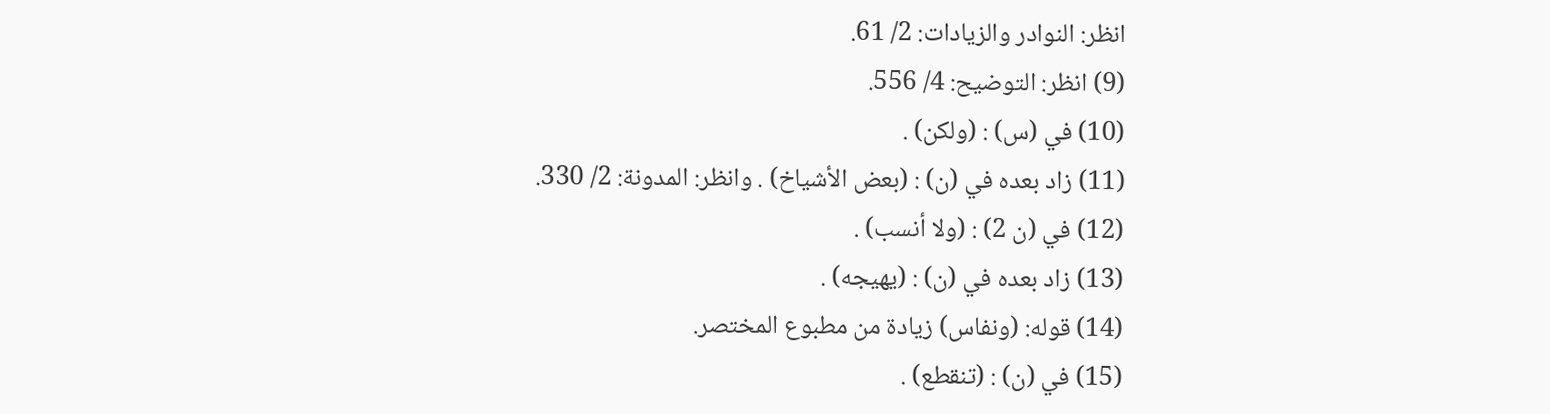انظر: النوادر والزيادات: 2/ 61.
(9) انظر: التوضيح: 4/ 556.
(10) في (س) : (ولكن) .
(11) زاد بعده في (ن) : (بعض الأشياخ) . وانظر: المدونة: 2/ 330.
(12) في (ن 2) : (ولا أنسب) .
(13) زاد بعده في (ن) : (يهيجه) .
(14) قوله: (ونفاس) زيادة من مطبوع المختصر.
(15) في (ن) : (تنقطع) .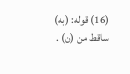(16) قوله: (به) ساقط من (ن) .